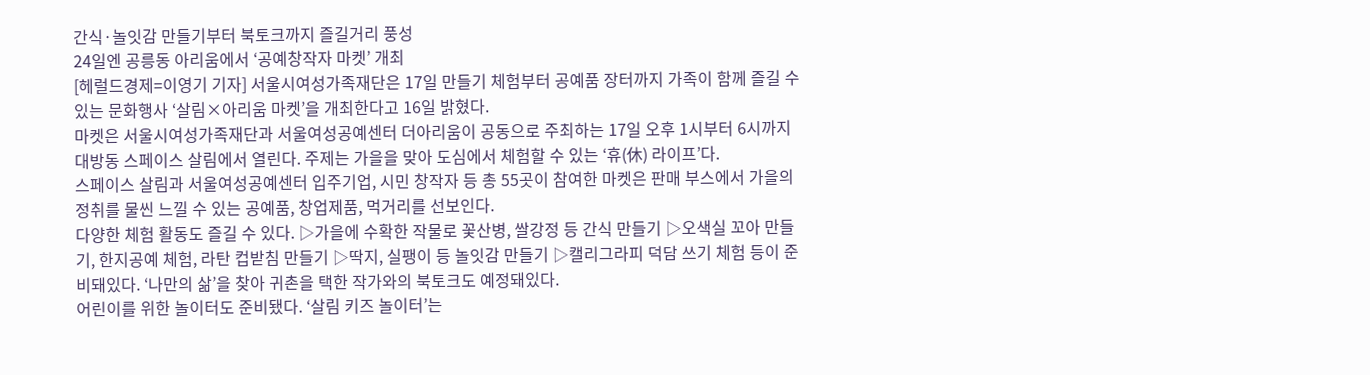간식·놀잇감 만들기부터 북토크까지 즐길거리 풍성
24일엔 공릉동 아리움에서 ‘공예창작자 마켓’ 개최
[헤럴드경제=이영기 기자] 서울시여성가족재단은 17일 만들기 체험부터 공예품 장터까지 가족이 함께 즐길 수 있는 문화행사 ‘살림×아리움 마켓’을 개최한다고 16일 밝혔다.
마켓은 서울시여성가족재단과 서울여성공예센터 더아리움이 공동으로 주최하는 17일 오후 1시부터 6시까지 대방동 스페이스 살림에서 열린다. 주제는 가을을 맞아 도심에서 체험할 수 있는 ‘휴(休) 라이프’다.
스페이스 살림과 서울여성공예센터 입주기업, 시민 창작자 등 총 55곳이 참여한 마켓은 판매 부스에서 가을의 정취를 물씬 느낄 수 있는 공예품, 창업제품, 먹거리를 선보인다.
다양한 체험 활동도 즐길 수 있다. ▷가을에 수확한 작물로 꽃산병, 쌀강정 등 간식 만들기 ▷오색실 꼬아 만들기, 한지공예 체험, 라탄 컵받침 만들기 ▷딱지, 실팽이 등 놀잇감 만들기 ▷캘리그라피 덕담 쓰기 체험 등이 준비돼있다. ‘나만의 삶’을 찾아 귀촌을 택한 작가와의 북토크도 예정돼있다.
어린이를 위한 놀이터도 준비됐다. ‘살림 키즈 놀이터’는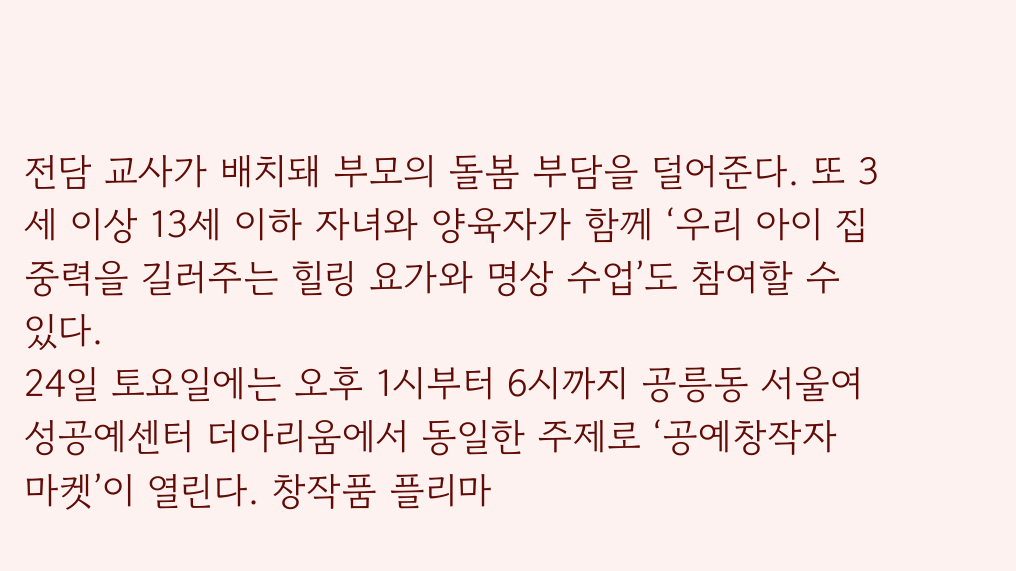전담 교사가 배치돼 부모의 돌봄 부담을 덜어준다. 또 3세 이상 13세 이하 자녀와 양육자가 함께 ‘우리 아이 집중력을 길러주는 힐링 요가와 명상 수업’도 참여할 수 있다.
24일 토요일에는 오후 1시부터 6시까지 공릉동 서울여성공예센터 더아리움에서 동일한 주제로 ‘공예창작자 마켓’이 열린다. 창작품 플리마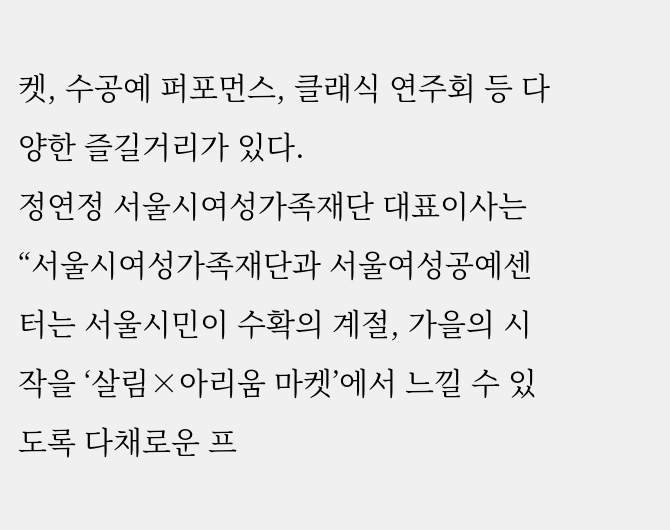켓, 수공예 퍼포먼스, 클래식 연주회 등 다양한 즐길거리가 있다.
정연정 서울시여성가족재단 대표이사는 “서울시여성가족재단과 서울여성공예센터는 서울시민이 수확의 계절, 가을의 시작을 ‘살림×아리움 마켓’에서 느낄 수 있도록 다채로운 프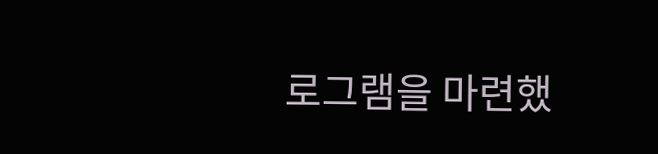로그램을 마련했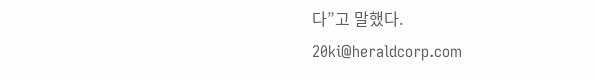다”고 말했다.
20ki@heraldcorp.com